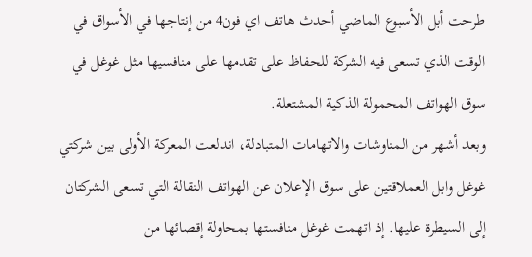طرحت أبل الأسبوع الماضي أحدث هاتف اي فون4 من إنتاجها في الأسواق في الوقت الذي تسعى فيه الشركة للحفاظ على تقدمها على منافسيها مثل غوغل في سوق الهواتف المحمولة الذكية المشتعلة.
وبعد أشهر من المناوشات والاتهامات المتبادلة، اندلعت المعركة الأولى بين شركتي غوغل وابل العملاقتين على سوق الإعلان عن الهواتف النقالة التي تسعى الشركتان إلى السيطرة عليها. إذ اتهمت غوغل منافستها بمحاولة إقصائها من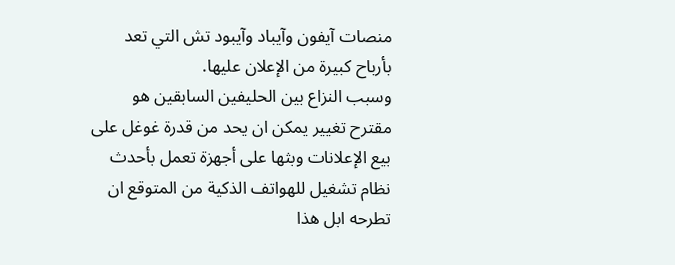منصات آيفون وآيباد وآيبود تش التي تعد بأرباح كبيرة من الإعلان عليها.
وسبب النزاع بين الحليفين السابقين هو مقترح تغيير يمكن ان يحد من قدرة غوغل على بيع الإعلانات وبثها على أجهزة تعمل بأحدث نظام تشغيل للهواتف الذكية من المتوقع ان تطرحه ابل هذا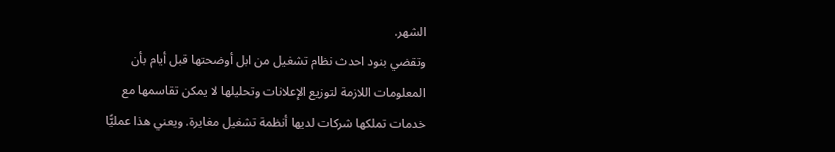الشهر.
وتقضي بنود احدث نظام تشغيل من ابل أوضحتها قبل أيام بأن المعلومات اللازمة لتوزيع الإعلانات وتحليلها لا يمكن تقاسمها مع خدمات تملكها شركات لديها أنظمة تشغيل مغايرة. ويعني هذا عمليًّا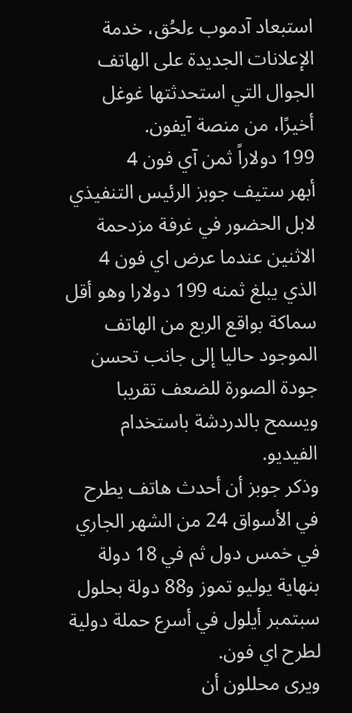استبعاد آدموب ءلحُق، خدمة الإعلانات الجديدة على الهاتف الجوال التي استحدثتها غوغل أخيرًا، من منصة آيفون.
199 دولاراً ثمن آي فون 4
أبهر ستيف جوبز الرئيس التنفيذي لابل الحضور في غرفة مزدحمة الاثنين عندما عرض اي فون 4 الذي يبلغ ثمنه 199 دولارا وهو أقل سماكة بواقع الربع من الهاتف الموجود حاليا إلى جانب تحسن جودة الصورة للضعف تقريبا ويسمح بالدردشة باستخدام الفيديو.
وذكر جوبز أن أحدث هاتف يطرح في الأسواق 24 من الشهر الجاري في خمس دول ثم في 18 دولة بنهاية يوليو تموز و88 دولة بحلول سبتمبر أيلول في أسرع حملة دولية لطرح اي فون.
ويرى محللون أن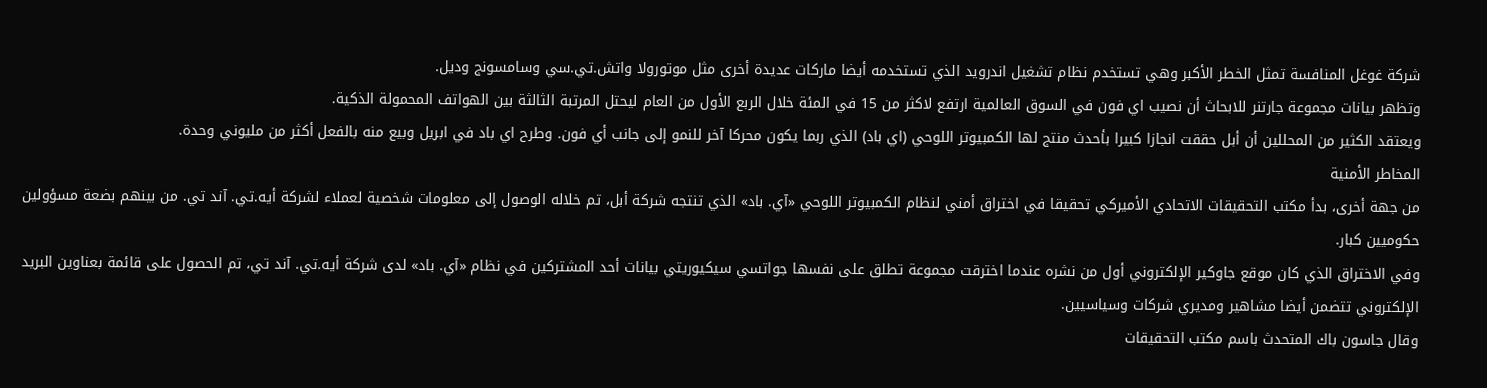شركة غوغل المنافسة تمثل الخطر الأكبر وهي تستخدم نظام تشغيل اندرويد الذي تستخدمه أيضا ماركات عديدة أخرى مثل موتورولا واتش.تي.سي وسامسونج وديل.
وتظهر بيانات مجموعة جارتنر للابحاث أن نصيب اي فون في السوق العالمية ارتفع لاكثر من 15 في المئة خلال الربع الأول من العام ليحتل المرتبة الثالثة بين الهواتف المحمولة الذكية.
ويعتقد الكثير من المحللين أن أبل حققت انجازا كبيرا بأحدث منتج لها الكمبيوتر اللوحي (اي باد) الذي ربما يكون محركا آخر للنمو إلى جانب أي فون. وطرح اي باد في ابريل وبيع منه بالفعل أكثر من مليوني وحدة.
المخاطر الأمنية
من جهة أخرى، بدأ مكتب التحقيقات الاتحادي الأميركي تحقيقا في اختراق أمني لنظام الكمبيوتر اللوحي «آي. باد» الذي تنتجه شركة أبل، تم خلاله الوصول إلى معلومات شخصية لعملاء لشركة أيه.تي. آند تي. من بينهم بضعة مسؤولين حكوميين كبار.
وفي الاختراق الذي كان موقع جاوكير الإلكتروني أول من نشره عندما اخترقت مجموعة تطلق على نفسها جواتسي سيكيوريتي بيانات أحد المشتركين في نظام «آي. باد» لدى شركة أيه.تي. آند تي، تم الحصول على قائمة بعناوين البريد الإلكتروني تتضمن أيضا مشاهير ومديري شركات وسياسيين.
وقال جاسون باك المتحدث باسم مكتب التحقيقات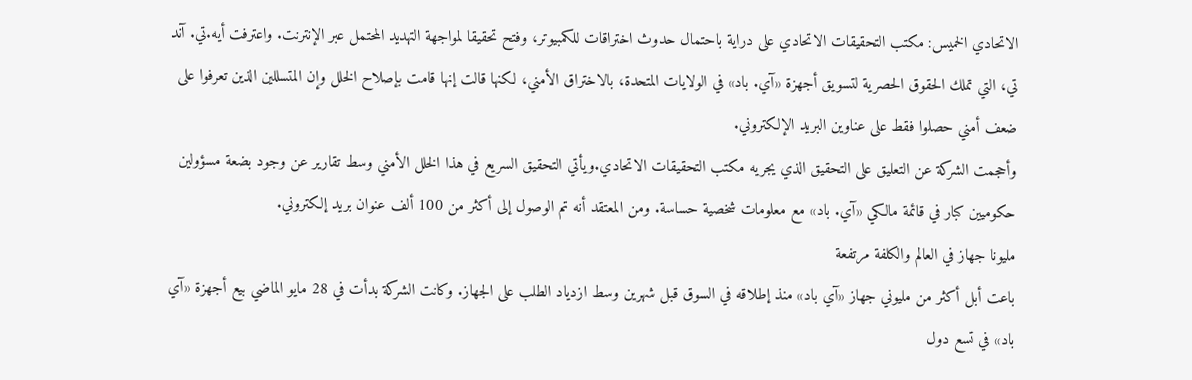الاتحادي الخميس: مكتب التحقيقات الاتحادي على دراية باحتمال حدوث اختراقات للكمبيوتر، وفتح تحقيقا لمواجهة التهديد المحتمل عبر الإنترنت. واعترفت أيه.تي. آند تي، التي تملك الحقوق الحصرية لتسويق أجهزة «آي. باد» في الولايات المتحدة، بالاختراق الأمني، لكنها قالت إنها قامت بإصلاح الخلل وإن المتسللين الذين تعرفوا على ضعف أمني حصلوا فقط على عناوين البريد الإلكتروني.
وأحجمت الشركة عن التعليق على التحقيق الذي يجريه مكتب التحقيقات الاتحادي.ويأتي التحقيق السريع في هذا الخلل الأمني وسط تقارير عن وجود بضعة مسؤولين حكوميين كبار في قائمة مالكي «آي. باد» مع معلومات شخصية حساسة. ومن المعتقد أنه تم الوصول إلى أكثر من 100 ألف عنوان بريد إلكتروني.
مليونا جهاز في العالم والكلفة مرتفعة
باعت أبل أكثر من مليوني جهاز «آي باد» منذ إطلاقه في السوق قبل شهرين وسط ازدياد الطلب على الجهاز. وكانت الشركة بدأت في 28 مايو الماضي بيع أجهزة «آي باد» في تسع دول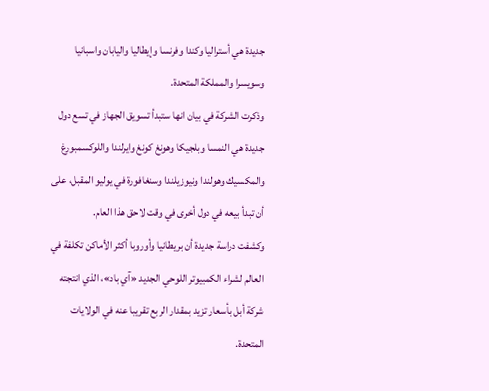جديدة هي أستراليا وكندا وفرنسا وإيطاليا واليابان واسبانيا وسويسرا والمملكة المتحدة.
وذكرت الشركة في بيان انها ستبدأ تسويق الجهاز في تسع دول جديدة هي النمسا وبلجيكا وهونغ كونغ وايرلندا واللوكسمبورغ والمكسيك وهولندا ونيوزيلندا وسنغافورة في يوليو المقبل، على أن تبدأ بيعه في دول أخرى في وقت لاحق هذا العام.
وكشفت دراسة جديدة أن بريطانيا وأوروبا أكثر الأماكن تكلفة في العالم لشراء الكمبيوتر اللوحي الجديد «آي باد»، الذي انتجته شركة أبل بأسعار تزيد بمقدار الربع تقريبا عنه في الولايات المتحدة.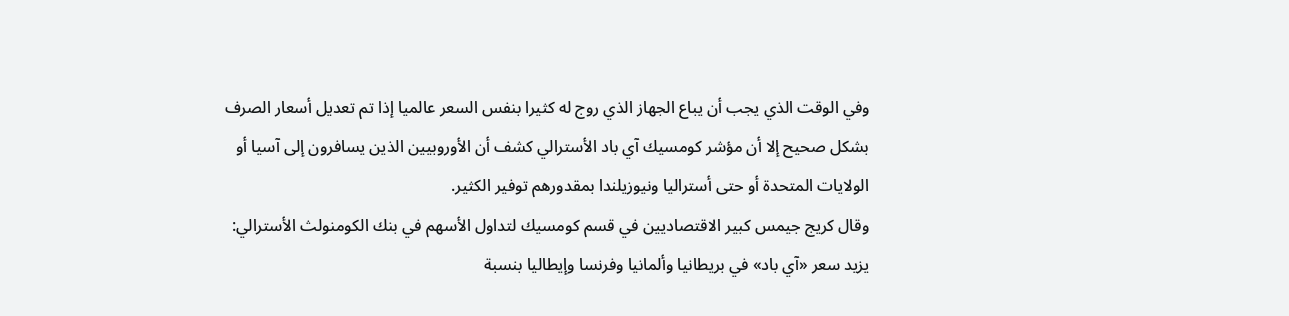وفي الوقت الذي يجب أن يباع الجهاز الذي روج له كثيرا بنفس السعر عالميا إذا تم تعديل أسعار الصرف بشكل صحيح إلا أن مؤشر كومسيك آي باد الأسترالي كشف أن الأوروبيين الذين يسافرون إلى آسيا أو الولايات المتحدة أو حتى أستراليا ونيوزيلندا بمقدورهم توفير الكثير.
وقال كريج جيمس كبير الاقتصاديين في قسم كومسيك لتداول الأسهم في بنك الكومنولث الأسترالي: يزيد سعر «آي باد» في بريطانيا وألمانيا وفرنسا وإيطاليا بنسبة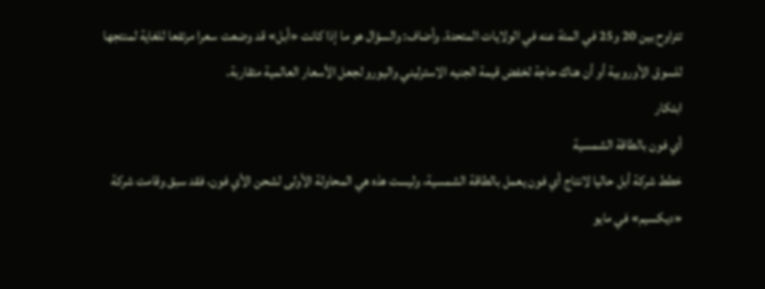تتراوح بين 20 و25 في المئة عنه في الولايات المتحدة. وأضاف: والسؤال هو ما إذا كانت «أبل» قد وضعت سعرا مرتفعا للغاية لمنتجها للسوق الأوروبية أو أن هناك حاجة لخفض قيمة الجنيه الاسترليني واليورو لجعل الأسعار العالمية متقاربة.
ابتكار
أي فون بالطاقة الشمسية
خطط شركة أبل حاليا لانتاج أي فون يعمل بالطاقة الشمسية، وليست هذه هي المحاولة الأولى لشحن الأي فون، فقد سبق وقامت شركة «ديكسيم» في مايو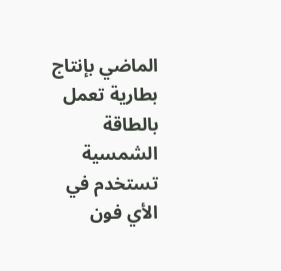الماضي بإنتاج بطارية تعمل بالطاقة الشمسية تستخدم في الأي فون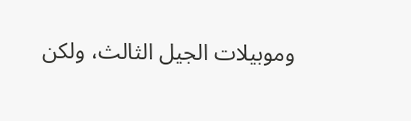وموبيلات الجيل الثالث، ولكن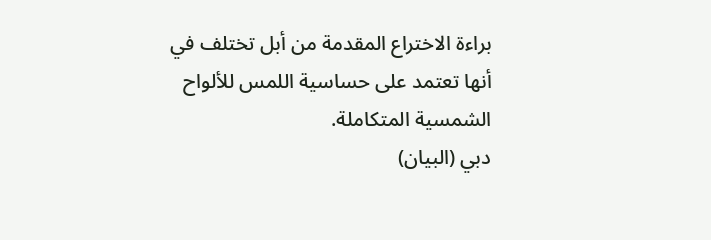براءة الاختراع المقدمة من أبل تختلف في أنها تعتمد على حساسية اللمس للألواح الشمسية المتكاملة.
دبي (البيان)